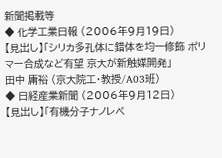新聞掲載等
◆ 化学工業日報 (2006年9月19日)
【見出し】「シリカ多孔体に錯体を均一修飾 ポリマー合成など有望 京大が新触媒開発」
田中 庸裕 (京大院工・教授/A03班)
◆ 日経産業新聞 (2006年9月12日)
【見出し】「有機分子ナノレベ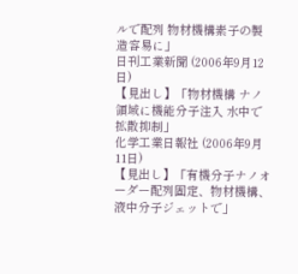ルで配列 物材機構素子の製造容易に」
日刊工業新聞 (2006年9月12日)
【見出し】「物材機構 ナノ領域に機能分子注入 水中で拡散抑制」
化学工業日報社 (2006年9月11日)
【見出し】「有機分子ナノオーダー配列固定、物材機構、液中分子ジェットで」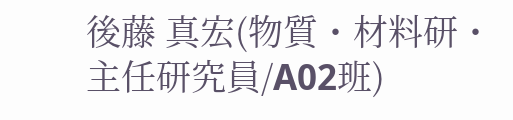後藤 真宏(物質・材料研・主任研究員/A02班)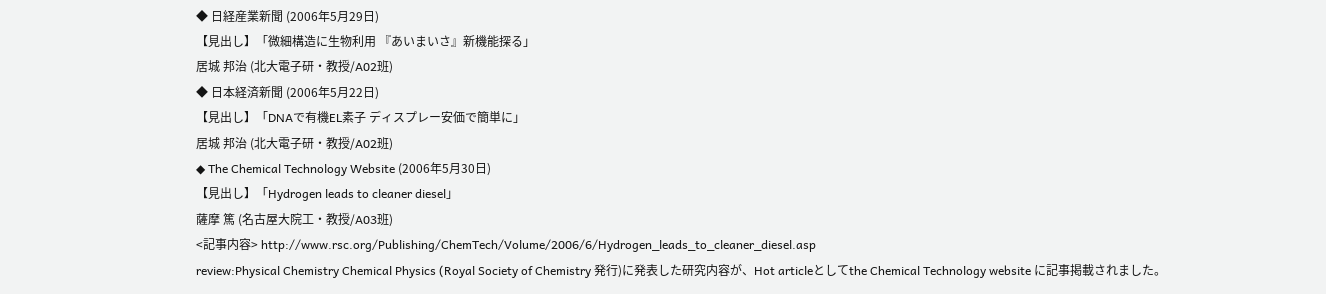◆ 日経産業新聞 (2006年5月29日)
【見出し】「微細構造に生物利用 『あいまいさ』新機能探る」
居城 邦治 (北大電子研・教授/A02班)
◆ 日本経済新聞 (2006年5月22日)
【見出し】「DNAで有機EL素子 ディスプレー安価で簡単に」
居城 邦治 (北大電子研・教授/A02班)
◆ The Chemical Technology Website (2006年5月30日)
【見出し】「Hydrogen leads to cleaner diesel」
薩摩 篤 (名古屋大院工・教授/A03班)
<記事内容> http://www.rsc.org/Publishing/ChemTech/Volume/2006/6/Hydrogen_leads_to_cleaner_diesel.asp
review:Physical Chemistry Chemical Physics (Royal Society of Chemistry 発行)に発表した研究内容が、Hot articleとしてthe Chemical Technology website に記事掲載されました。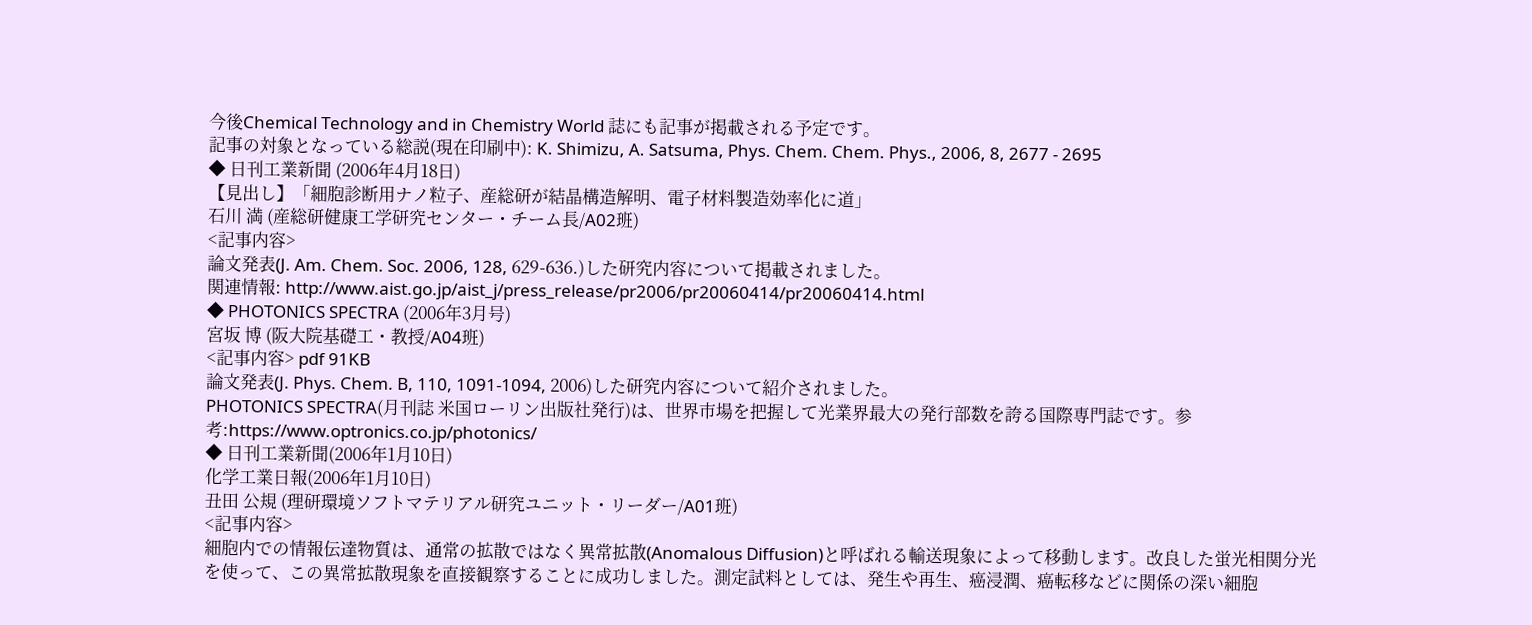今後Chemical Technology and in Chemistry World 誌にも記事が掲載される予定です。
記事の対象となっている総説(現在印刷中): K. Shimizu, A. Satsuma, Phys. Chem. Chem. Phys., 2006, 8, 2677 - 2695
◆ 日刊工業新聞 (2006年4月18日)
【見出し】「細胞診断用ナノ粒子、産総研が結晶構造解明、電子材料製造効率化に道」
石川 満 (産総研健康工学研究センター・チーム長/A02班)
<記事内容>
論文発表(J. Am. Chem. Soc. 2006, 128, 629-636.)した研究内容について掲載されました。
関連情報: http://www.aist.go.jp/aist_j/press_release/pr2006/pr20060414/pr20060414.html
◆ PHOTONICS SPECTRA (2006年3月号)
宮坂 博 (阪大院基礎工・教授/A04班)
<記事内容> pdf 91KB
論文発表(J. Phys. Chem. B, 110, 1091-1094, 2006)した研究内容について紹介されました。
PHOTONICS SPECTRA(月刊誌 米国ローリン出版社発行)は、世界市場を把握して光業界最大の発行部数を誇る国際専門誌です。参考:https://www.optronics.co.jp/photonics/
◆ 日刊工業新聞(2006年1月10日)
化学工業日報(2006年1月10日)
丑田 公規 (理研環境ソフトマテリアル研究ユニット・リーダー/A01班)
<記事内容>
細胞内での情報伝達物質は、通常の拡散ではなく異常拡散(Anomalous Diffusion)と呼ばれる輸送現象によって移動します。改良した蛍光相関分光を使って、この異常拡散現象を直接観察することに成功しました。測定試料としては、発生や再生、癌浸潤、癌転移などに関係の深い細胞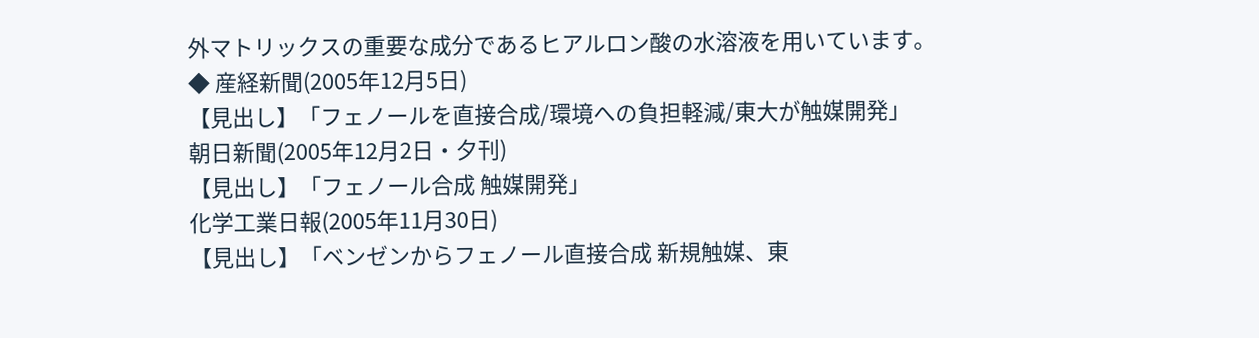外マトリックスの重要な成分であるヒアルロン酸の水溶液を用いています。
◆ 産経新聞(2005年12月5日)
【見出し】「フェノールを直接合成/環境への負担軽減/東大が触媒開発」
朝日新聞(2005年12月2日・夕刊)
【見出し】「フェノール合成 触媒開発」
化学工業日報(2005年11月30日)
【見出し】「ベンゼンからフェノール直接合成 新規触媒、東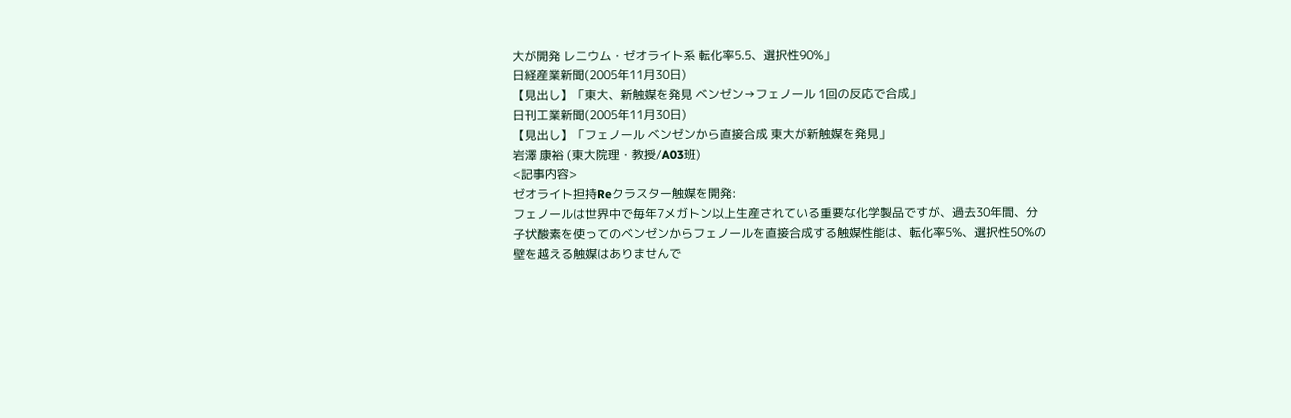大が開発 レニウム・ゼオライト系 転化率5.5、選択性90%」
日経産業新聞(2005年11月30日)
【見出し】「東大、新触媒を発見 ベンゼン→フェノール 1回の反応で合成」
日刊工業新聞(2005年11月30日)
【見出し】「フェノール ベンゼンから直接合成 東大が新触媒を発見」
岩澤 康裕 (東大院理・教授/A03班)
<記事内容>
ゼオライト担持Reクラスター触媒を開発:
フェノールは世界中で毎年7メガトン以上生産されている重要な化学製品ですが、過去30年間、分子状酸素を使ってのベンゼンからフェノールを直接合成する触媒性能は、転化率5%、選択性50%の壁を越える触媒はありませんで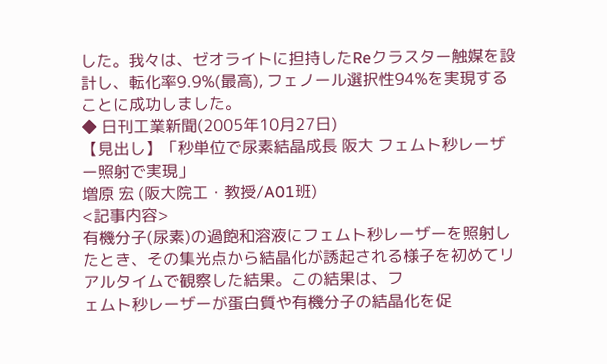した。我々は、ゼオライトに担持したReクラスター触媒を設計し、転化率9.9%(最高), フェノール選択性94%を実現することに成功しました。
◆ 日刊工業新聞(2005年10月27日)
【見出し】「秒単位で尿素結晶成長 阪大 フェムト秒レーザー照射で実現」
増原 宏 (阪大院工・教授/A01班)
<記事内容>
有機分子(尿素)の過飽和溶液にフェムト秒レーザーを照射したとき、その集光点から結晶化が誘起される様子を初めてリアルタイムで観察した結果。この結果は、フ
ェムト秒レーザーが蛋白質や有機分子の結晶化を促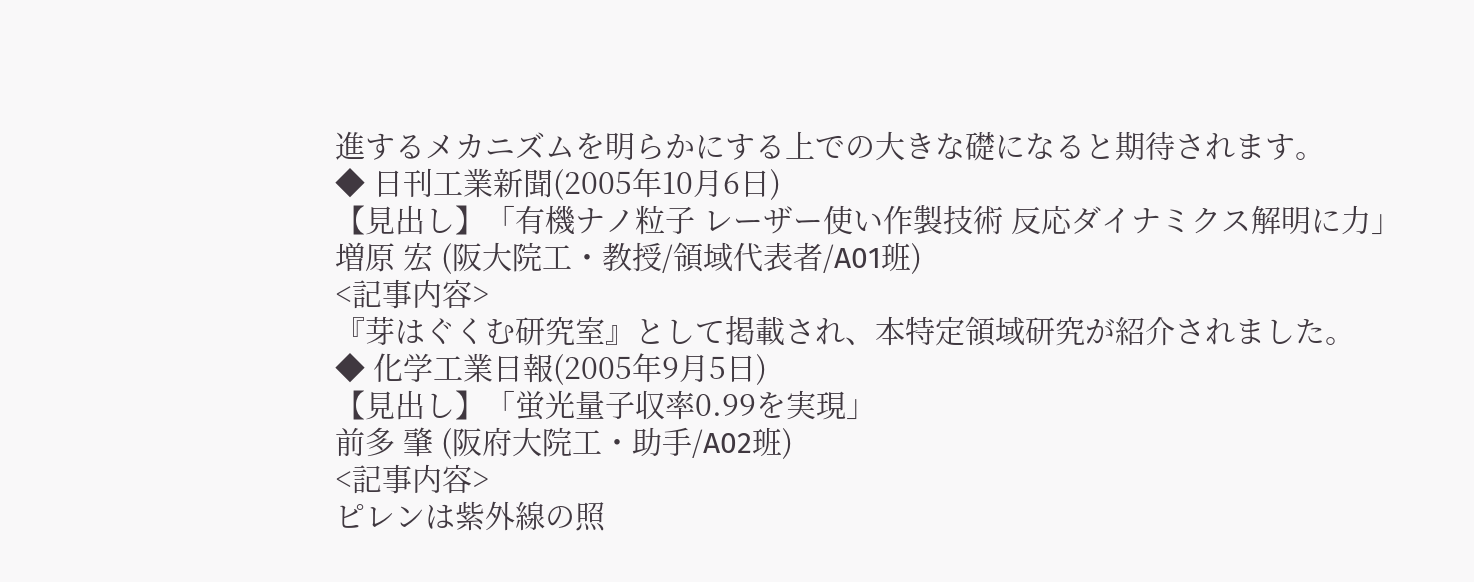進するメカニズムを明らかにする上での大きな礎になると期待されます。
◆ 日刊工業新聞(2005年10月6日)
【見出し】「有機ナノ粒子 レーザー使い作製技術 反応ダイナミクス解明に力」
増原 宏 (阪大院工・教授/領域代表者/A01班)
<記事内容>
『芽はぐくむ研究室』として掲載され、本特定領域研究が紹介されました。
◆ 化学工業日報(2005年9月5日)
【見出し】「蛍光量子収率0.99を実現」
前多 肇 (阪府大院工・助手/A02班)
<記事内容>
ピレンは紫外線の照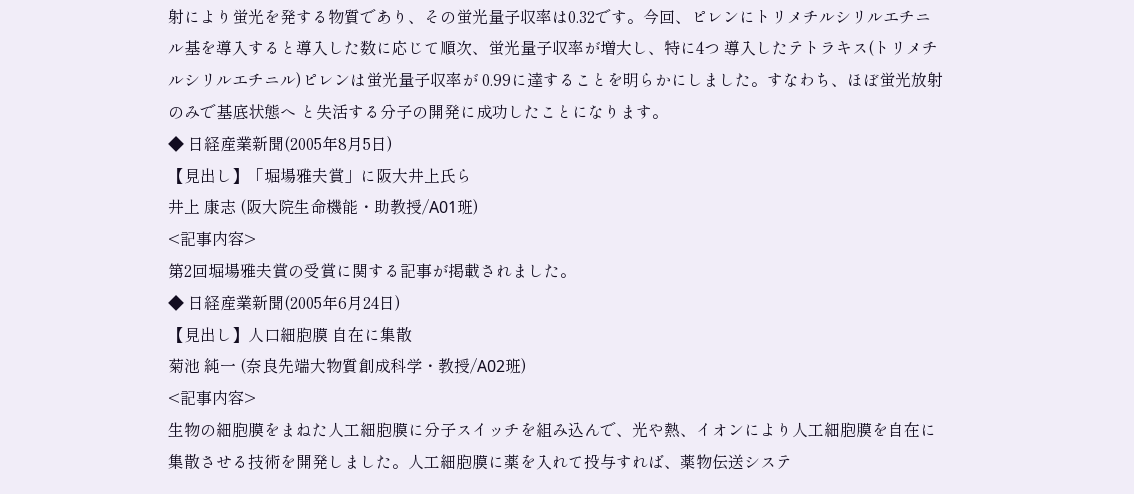射により蛍光を発する物質であり、その蛍光量子収率は0.32です。今回、ピレンにトリメチルシリルエチニ ル基を導入すると導入した数に応じて順次、蛍光量子収率が増大し、特に4つ 導入したテトラキス(トリメチルシリルエチニル)ピレンは蛍光量子収率が 0.99に達することを明らかにしました。すなわち、ほぼ蛍光放射のみで基底状態へ と失活する分子の開発に成功したことになります。
◆ 日経産業新聞(2005年8月5日)
【見出し】「堀場雅夫賞」に阪大井上氏ら
井上 康志 (阪大院生命機能・助教授/A01班)
<記事内容>
第2回堀場雅夫賞の受賞に関する記事が掲載されました。
◆ 日経産業新聞(2005年6月24日)
【見出し】人口細胞膜 自在に集散
菊池 純一 (奈良先端大物質創成科学・教授/A02班)
<記事内容>
生物の細胞膜をまねた人工細胞膜に分子スイッチを組み込んで、光や熱、イオンにより人工細胞膜を自在に集散させる技術を開発しました。人工細胞膜に薬を入れて投与すれば、薬物伝送システ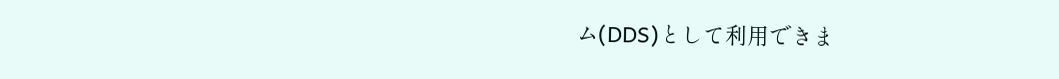ム(DDS)として利用できま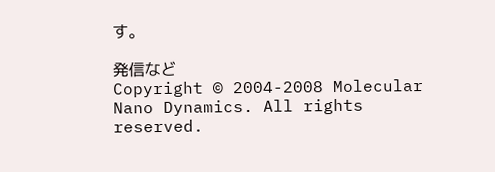す。

発信など
Copyright © 2004-2008 Molecular Nano Dynamics. All rights reserved.